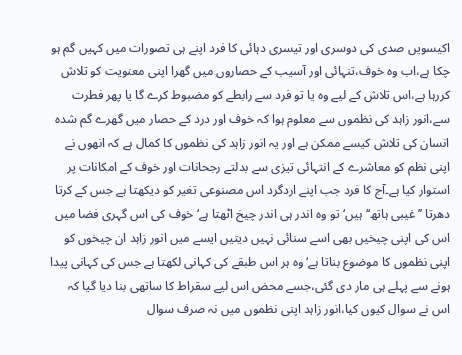اکیسویں صدی کی دوسری اور تیسری دہائی کا فرد اپنے ہی تصورات میں کہیں گم ہو چکا ہے،اب وہ خوف،تنہائی اور آسیب کے حصاروں میں گھرا اپنی معنویت کو تلاش کررہا ہے،اس تلاش کے لیے وہ یا تو فرد سے رابطے کو مضبوط کرے گا یا پھر فطرت سے،انور زاہد کی نظموں سے معلوم ہوا کہ خوف اور درد کے حصار میں گھرے گم شدہ انسان کی تلاش کیسے ممکن ہے اور یہ انور زاہد کی نظموں کا کمال ہے کہ انھوں نے اپنی نظم کو معاشرے کے انتہائی تیزی سے بدلتے رجحانات اور خوف کے امکانات پر استوار کیا ہے۔آج کا فرد جب اپنے اردگرد اس مصنوعی تغیر کو دیکھتا ہے جس کے کرتا دھرتا ’’غیبی ہاتھ‘‘ ہیں‘تو وہ اندر ہی اندر چیخ اٹھتا ہے‘خوف کی اس گہری فضا میں اس کی اپنی چیخیں بھی اسے سنائی نہیں دیتیں ایسے میں انور زاہد ان چیخوں کو اپنی نظموں کا موضوع بناتا ہے‘وہ ہر اس طبقے کی کہانی لکھتا ہے جس کی کہانی پیدا ہونے سے پہلے ہی مار دی گئی،جسے محض اس لیے سقراط کا ساتھی بنا دیا گیا کہ اس نے سوال کیوں کیا،انور زاہد اپنی نظموں میں نہ صرف سوال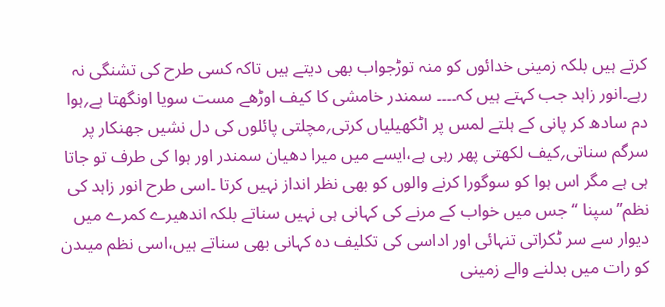کرتے ہیں بلکہ زمینی خدائوں کو منہ توڑجواب بھی دیتے ہیں تاکہ کسی طرح کی تشنگی نہ رہے۔انور زاہد جب کہتے ہیں کہ۔۔۔۔ سمندر خامشی کا کیف اوڑھے مست سویا اونگھتا ہے؍ہوا دم سادھ کر پانی کے ہلتے لمس پر اٹکھیلیاں کرتی؍مچلتی پائلوں کی دل نشیں جھنکار پر سرگم سناتی؍کیف لکھتی پھر رہی ہے،ایسے میں میرا دھیان سمندر اور ہوا کی طرف تو جاتا ہی ہے مگر اس ہوا کو سوگورا کرنے والوں کو بھی نظر انداز نہیں کرتا ۔اسی طرح انور زاہد کی نظم’’سپنا ‘‘ جس میں خواب کے مرنے کی کہانی ہی نہیں سناتے بلکہ اندھیرے کمرے میں دیوار سے سر ٹکراتی تنہائی اور اداسی کی تکلیف دہ کہانی بھی سناتے ہیں،اسی نظم میںدن کو رات میں بدلنے والے زمینی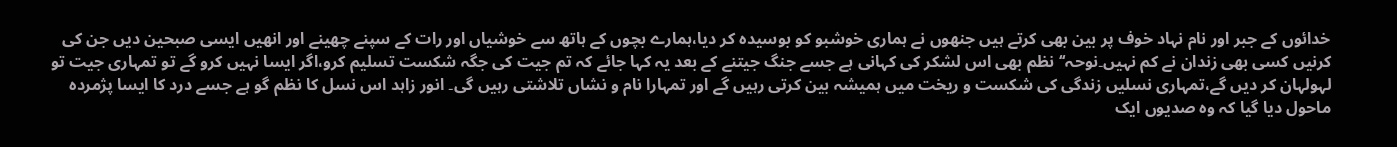خدائوں کے جبر اور نام نہاد خوف پر بین بھی کرتے ہیں جنھوں نے ہماری خوشبو کو بوسیدہ کر دیا،ہمارے بچوں کے ہاتھ سے خوشیاں اور رات کے سپنے چھینے اور انھیں ایسی صبحین دیں جن کی کرنیں کسی بھی زندان نے کم نہیں۔نوحہ‘‘نظم بھی اس لشکر کی کہانی ہے جسے جنگ جیتنے کے بعد یہ کہا جائے کہ تم جیت کی جگہ شکست تسلیم کرو،اگر ایسا نہیں کرو گے تو تمہاری جیت تو لہولہان کر دیں گے،تمہاری نسلیں زندگی کی شکست و ریخت میں ہمیشہ بین کرتی رہیں گے اور تمہارا نام و نشاں تلاشتی رہیں گی۔ انور زاہد اس نسل کا نظم گو ہے جسے درد کا ایسا پژمردہ ماحول دیا گیا کہ وہ صدیوں ایک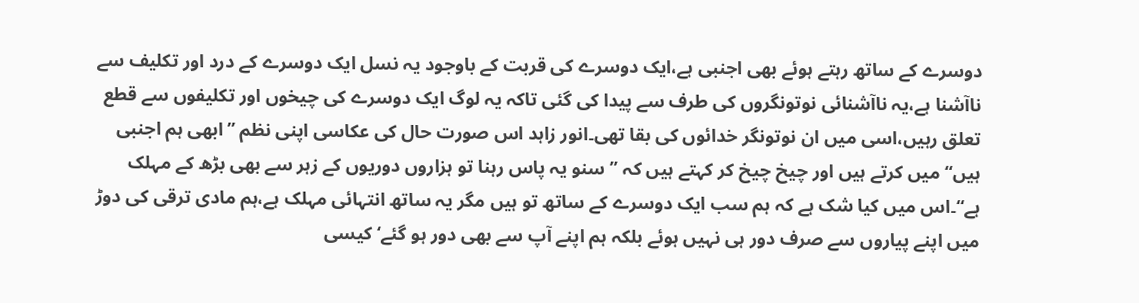دوسرے کے ساتھ رہتے ہوئے بھی اجنبی ہے،ایک دوسرے کی قربت کے باوجود یہ نسل ایک دوسرے کے درد اور تکلیف سے ناآشنا ہے،یہ ناآشنائی نوتونگروں کی طرف سے پیدا کی گئی تاکہ یہ لوگ ایک دوسرے کی چیخوں اور تکلیفوں سے قطع تعلق رہیں،اسی میں ان نوتونگر خدائوں کی بقا تھی۔انور زاہد اس صورت حال کی عکاسی اپنی نظم ’’ابھی ہم اجنبی ہیں‘‘میں کرتے ہیں اور چیخ چیخ کر کہتے ہیں کہ ’’سنو یہ پاس رہنا تو ہزاروں دوریوں کے زہر سے بھی بڑھ کے مہلک ہے‘‘۔اس میں کیا شک ہے کہ ہم سب ایک دوسرے کے ساتھ تو ہیں مگر یہ ساتھ انتہائی مہلک ہے،ہم مادی ترقی کی دوڑ میں اپنے پیاروں سے صرف دور ہی نہیں ہوئے بلکہ ہم اپنے آپ سے بھی دور ہو گئے‘کیسی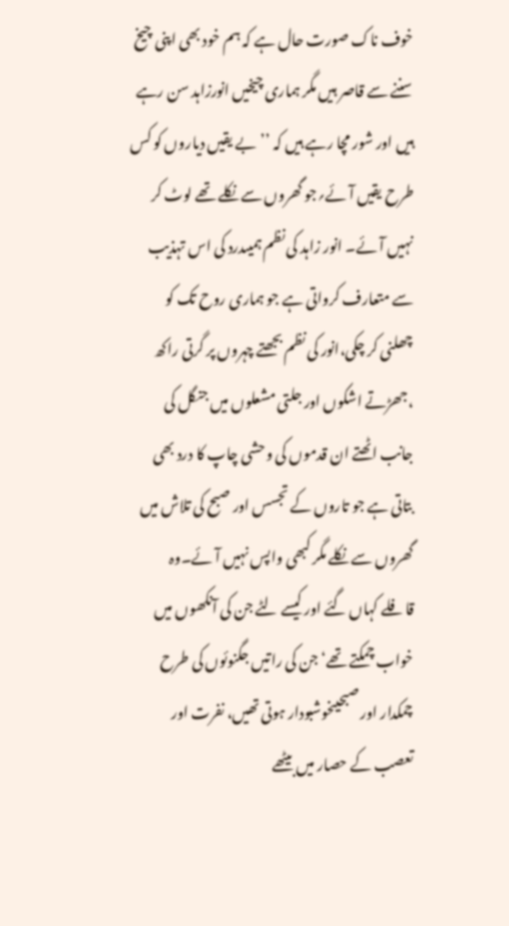خوف ناک صورت حال ہے کہ ہم خود بھی اپنی چیخ سننے سے قاصر ہیں مگر ہماری چیخیں انورزاہد سن رہے ہیں اور شور مچا رہے ہیں کہ ’’بے یقیں دیاروں کو کس طرح یقیں آئے؍جو گھروں سے نکلے تھے لوٹ کر نہیں آئے۔ انور زاہد کی نظم ہمیںدرد کی اس تہذیب سے متعارف کرواتی ہے جو ہماری روح تک کو چھلنی کر چکی،انور کی نظم بجھتے چہروں پر گرتی راکھ ،جھڑتے اشکوں اور جلتی مشعلوں میں جنگل کی جانب اٹھتے ان قدموں کی وحشی چاپ کا درد بھی بتاتی ہے جو تاروں کے تجسس اور صبح کی تلاش میں گھروں سے نکلے مگر کبھی واپس نہیں آئے۔وہ قافلے کہاں گئے اور کیسے لٹے جن کی آنکھوں میں خواب چمکتے تھے‘جن کی راتیں جگنوئوں کی طرح چمکدار اور صبحیںخوشبودار ہوتی تھیں، نفرت اور تعصب کے حصار میں بیٹھے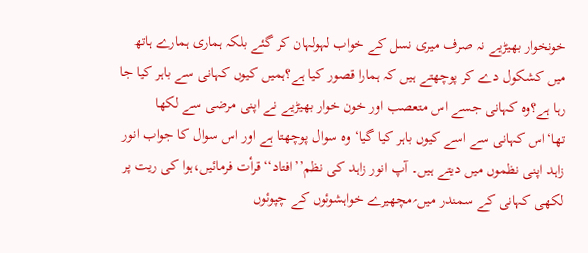خونخوار بھیڑیے نہ صرف میری نسل کے خواب لہولہان کر گئے بلکہ ہماری ہمارے ہاتھ میں کشکول دے کر پوچھتے ہیں کہ ہمارا قصور کیا ہے؟ہمیں کیوں کہانی سے باہر کیا جا رہا ہے؟وہ کہانی جسے اس متعصب اور خون خوار بھیڑیے نے اپنی مرضی سے لکھا تھا‘اس کہانی سے اسے کیوں باہر کیا گیا‘وہ سوال پوچھتا ہے اور اس سوال کا جواب انور زاہد اپنی نظموں میں دیتے ہیں۔ آپ انور زاہد کی نظم’’افتاد‘‘قرأت فرمائیں،ہوا کی ریت پر لکھی کہانی کے سمندر میں؍مچھیرے خواہشوئوں کے چپوئوں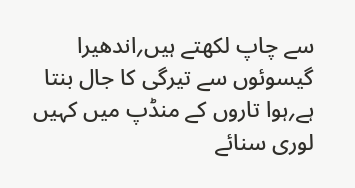سے چاپ لکھتے ہیں؍اندھیرا گیسوئوں سے تیرگی کا جال بنتا ہے؍ہوا تاروں کے منڈپ میں کہیں لوری سنائے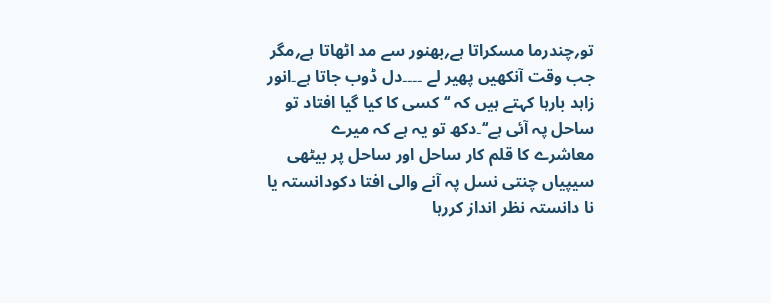تو؍چندرما مسکراتا ہے؍بھنور سے مد اٹھاتا ہے؍مگر جب وقت آنکھیں پھیر لے ۔۔۔۔دل ڈوب جاتا ہے۔انور زاہد بارہا کہتے ہیں کہ ‘‘کسی کا کیا گیا افتاد تو ساحل پہ آئی ہے‘‘۔دکھ تو یہ ہے کہ میرے معاشرے کا قلم کار ساحل اور ساحل پر بیٹھی سیپیاں چنتی نسل پہ آنے والی افتا دکودانستہ یا نا دانستہ نظر انداز کررہا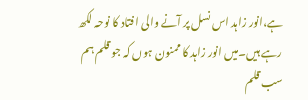ہے،انور زاہد اس نسل پر آنے والی افتاد کا نوحہ لکھ رہے ہیں۔میں انور زاہد کا ممنون ہوں کہ جو قلم ہم سب قلم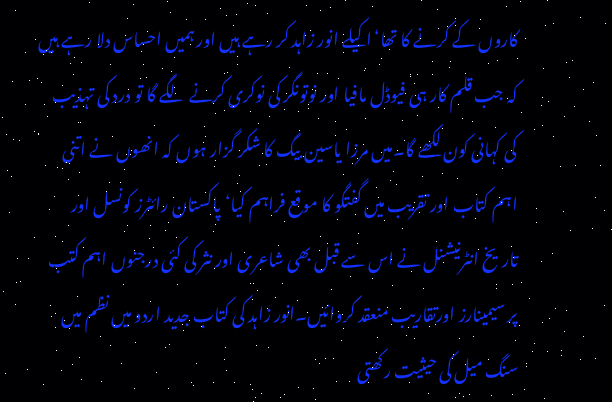کاروں کے کرنے کا تھا‘اکیلے انور زاہد کر رہے ہیں اور ہمیں احساس دلا رہے ہیں کہ جب قلم کار ہی فیوڈل مافیا اور نوتونگر کی نوکری کرنے لگے گا تو درد کی تہذیب کی کہانی کون لکھے گا۔میں مرزا یاسین بیگ کا شکر گزار ہوں کہ انھوں نے اتنی اہم کتاب اور تقریب میں گفتگو کا موقع فراہم کیا‘پاکستان رائٹرز کونسل اور تاریخ انٹرنیشنل نے اس سے قبل بھی شاعری اور نثر کی کئی درجنوں اہم کتب پر سیمینارز اورتقاریب منعقد کروائیں۔انور زاہد کی کتاب جدید اردو میں نظم میں سنگ میل کی حیثیت رکھتی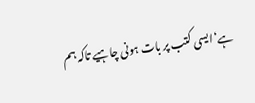ہے‘ایسی کتب پر بات ہونی چاہیے تاکہ ہم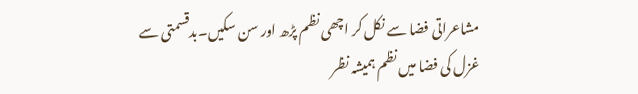مشاعراتی فضا سے نکل کر اچھی نظم پڑھ اور سن سکیں۔بدقسمتی سے غزل کی فضا میں نظم ہمیشہ نظر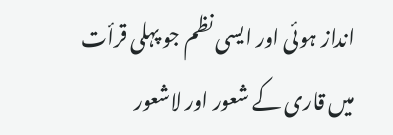انداز ہوئی اور ایسی نظم جو پہلی قرأت میں قاری کے شعور اور لاشعور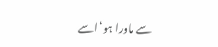سے ماورا ہو‘اسے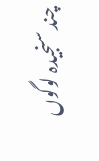چند سنجیدہ لوگوں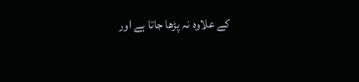کے علاوہ نہ پڑھا جاتا ہے اور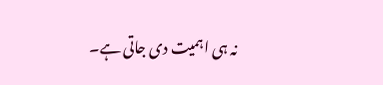نہ ہی اہمیت دی جاتی ہے۔